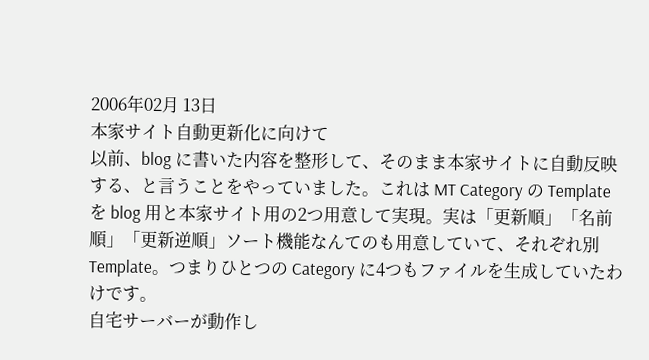2006年02月 13日
本家サイト自動更新化に向けて
以前、blog に書いた内容を整形して、そのまま本家サイトに自動反映する、と言うことをやっていました。これは MT Category の Template を blog 用と本家サイト用の2つ用意して実現。実は「更新順」「名前順」「更新逆順」ソート機能なんてのも用意していて、それぞれ別 Template。つまりひとつの Category に4つもファイルを生成していたわけです。
自宅サーバーが動作し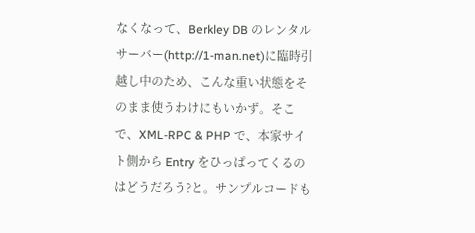なくなって、Berkley DB のレンタルサーバー(http://1-man.net)に臨時引越し中のため、こんな重い状態をそのまま使うわけにもいかず。そこで、XML-RPC & PHP で、本家サイト側から Entry をひっぱってくるのはどうだろう?と。サンプルコードも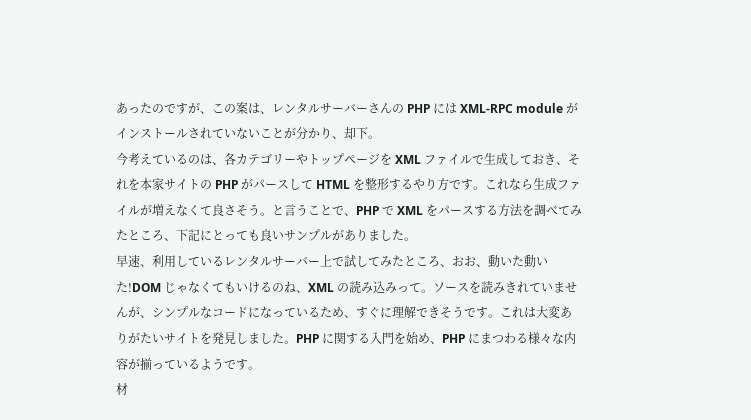あったのですが、この案は、レンタルサーバーさんの PHP には XML-RPC module がインストールされていないことが分かり、却下。
今考えているのは、各カテゴリーやトップページを XML ファイルで生成しておき、それを本家サイトの PHP がパースして HTML を整形するやり方です。これなら生成ファイルが増えなくて良さそう。と言うことで、PHP で XML をパースする方法を調べてみたところ、下記にとっても良いサンプルがありました。
早速、利用しているレンタルサーバー上で試してみたところ、おお、動いた動いた!DOM じゃなくてもいけるのね、XML の読み込みって。ソースを読みきれていませんが、シンプルなコードになっているため、すぐに理解できそうです。これは大変ありがたいサイトを発見しました。PHP に関する入門を始め、PHP にまつわる様々な内容が揃っているようです。
材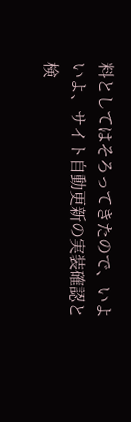料としてはそろってきたので、いよいよ、サイト自動更新の実装確認と検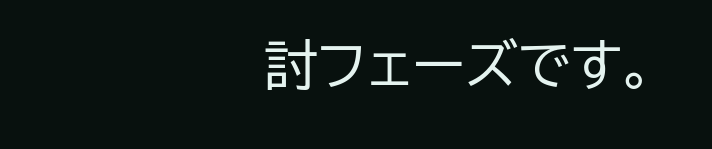討フェーズです。